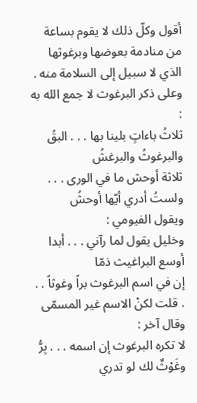أقول وكلّ ذلك لا يقوم بساعة من منادمة بعوضها وبرغوثها الذي لا سبيل إلى السلامة منه . وعلى ذكر البرغوث لا جمع الله به :
ثلاثُ باءاتٍ بلينا بها . . . البقُ والبرغوثُ والبرغشُ
ثلاثة أوحش ما في الورى . . . ولستُ أدري أيّها أوحشُ
ويقول الفيومي :
وخليل يقول لما رآني . . . أبدا أوسع البراغيث ذمّا
إن في اسم البرغوث براً وغوثاً . . . قلت لكنْ الاسم غير المسمّى
وقال آخر :
لا تكره البرغوث إن اسمه . . . بِرُّ وغَوْثٌ لك لو تدري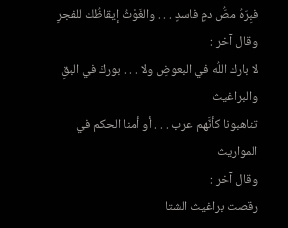فبِرّهُ مصُّ دمٍ فاسدٍ . . . والغَوْثُ إيقاظُك للفجرِ
وقال آخر :
لا بارك اللُه في البعوضِ ولا . . . بوركَ في البقِ والبراغيث
تناهبونا كأنَّهم عرب . . . أو أمنا الحكم في المواريث
وقال آخر :
رقصت براغيث الشتا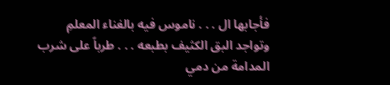فأجابها ال . . . ناموس فيه بالغناء المعلمِ
وتواجد البق الكثيف بطبعه . . . طرباً على شرب المدامة من دمي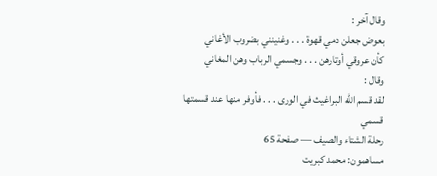وقال آخر :
بعوض جعلن دمي قهوة . . . وغنينني بضروب الأغاني
كأن عروقي أوتارهن . . . وجسمي الرباب وهن المغاني
وقال :
لقد قسم الله البراغيث في الورى . . . فأوفر منها عند قسمتها قسمي
رحلة الشتاء والصيف — صفحة 65
مساهمون: محمد كبريت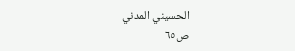الحسيني المدني
ص٦٥